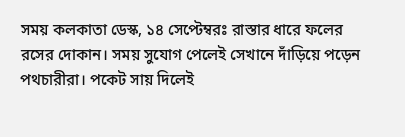সময় কলকাতা ডেস্ক, ১৪ সেপ্টেম্বরঃ রাস্তার ধারে ফলের রসের দোকান। সময় সুযোগ পেলেই সেখানে দাঁড়িয়ে পড়েন পথচারীরা। পকেট সায় দিলেই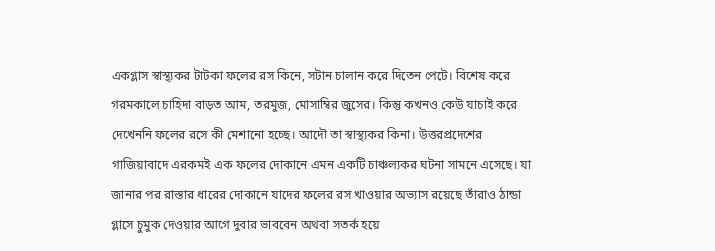একগ্লাস স্বাস্থ্যকর টাটকা ফলের রস কিনে, সটান চালান করে দিতেন পেটে। বিশেষ করে গরমকালে চাহিদা বাড়ত আম, তরমুজ, মোসাম্বির জুসের। কিন্তু কখনও কেউ যাচাই করে দেখেননি ফলের রসে কী মেশানো হচ্ছে। আদৌ তা স্বাস্থ্যকর কিনা। উত্তরপ্রদেশের গাজিয়াবাদে এরকমই এক ফলের দোকানে এমন একটি চাঞ্চল্যকর ঘটনা সামনে এসেছে। যা জানার পর রাস্তার ধারের দোকানে যাদের ফলের রস খাওয়ার অভ্যাস রয়েছে তাঁরাও ঠান্ডা গ্লাসে চুমুক দেওয়ার আগে দুবার ভাববেন অথবা সতর্ক হয়ে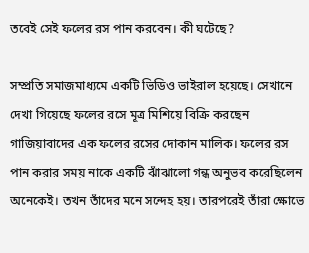তবেই সেই ফলের রস পান করবেন। কী ঘটেছে?

সম্প্রতি সমাজমাধ্যমে একটি ভিডিও ভাইরাল হয়েছে। সেখানে দেখা গিয়েছে ফলের রসে মূত্র মিশিয়ে বিক্রি করছেন গাজিয়াবাদের এক ফলের রসের দোকান মালিক। ফলের রস পান করার সময় নাকে একটি ঝাঁঝালো গন্ধ অনুভব করেছিলেন অনেকেই। তখন তাঁদের মনে সন্দেহ হয়। তারপরেই তাঁরা ক্ষোভে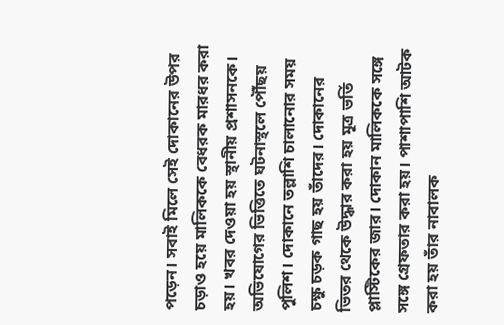পড়েন। সবাই মিলে সেই দোকানের উপর চড়াও হয়ে মালিককে বেধরক মারধর করা হয়। খবর দেওয়া হয় স্থানীয় প্রশাসনকে। অভিযোগের ভিত্তিতে ঘটনাস্থলে পৌঁছয় পুলিশ। দোকানে তল্লাশি চালানোর সময় চক্ষু চড়ক গাছ হয় তাঁদের। দোকানের ভিতর থেকে উদ্ধার করা হয় মূত্র ভর্তি প্লাস্টিকের জার। দোকান মালিককে সঙ্গে সঙ্গে গ্রেফতার করা হয়। পাশাপাশি আটক করা হয় তাঁর নাবালক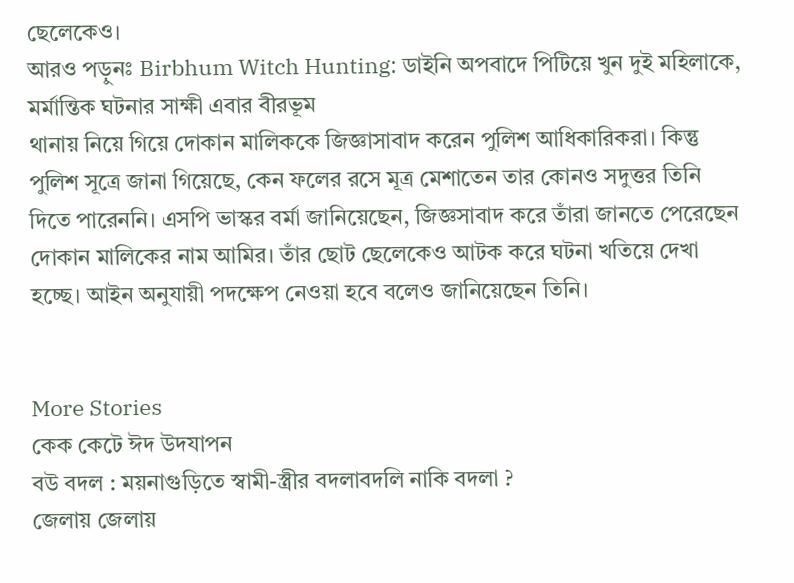ছেলেকেও।
আরও পড়ুনঃ Birbhum Witch Hunting: ডাইনি অপবাদে পিটিয়ে খুন দুই মহিলাকে, মর্মান্তিক ঘটনার সাক্ষী এবার বীরভূম
থানায় নিয়ে গিয়ে দোকান মালিককে জিজ্ঞাসাবাদ করেন পুলিশ আধিকারিকরা। কিন্তু পুলিশ সূত্রে জানা গিয়েছে, কেন ফলের রসে মূত্র মেশাতেন তার কোনও সদুত্তর তিনি দিতে পারেননি। এসপি ভাস্কর বর্মা জানিয়েছেন, জিজ্ঞসাবাদ করে তাঁরা জানতে পেরেছেন দোকান মালিকের নাম আমির। তাঁর ছোট ছেলেকেও আটক করে ঘটনা খতিয়ে দেখা হচ্ছে। আইন অনুযায়ী পদক্ষেপ নেওয়া হবে বলেও জানিয়েছেন তিনি।


More Stories
কেক কেটে ঈদ উদযাপন
বউ বদল : ময়নাগুড়িতে স্বামী-স্ত্রীর বদলাবদলি নাকি বদলা ?
জেলায় জেলায়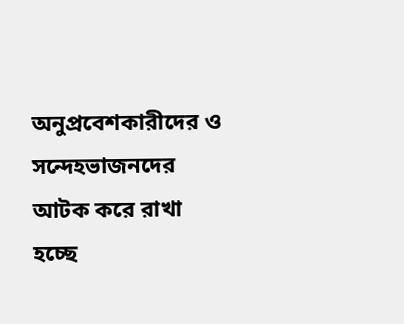অনুপ্রবেশকারীদের ও সন্দেহভাজনদের আটক করে রাখা হচ্ছে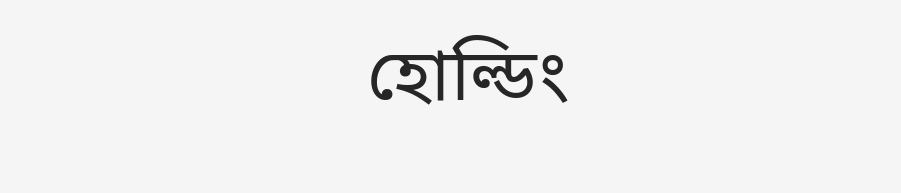হোল্ডিং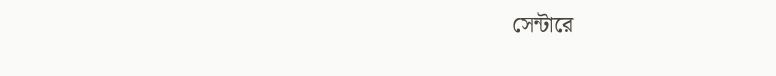সেন্টারে